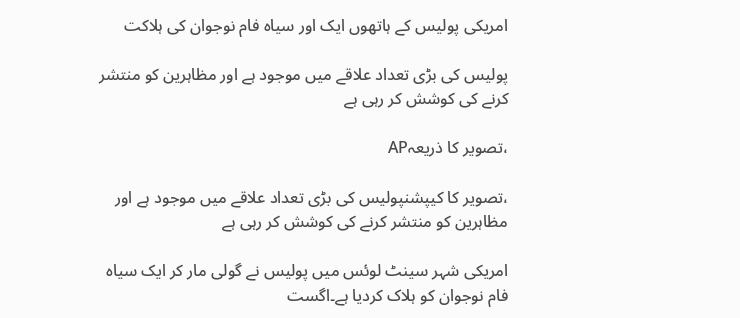امریکی پولیس کے ہاتھوں ایک اور سیاہ فام نوجوان کی ہلاکت

پولیس کی بڑی تعداد علاقے میں موجود ہے اور مظاہرین کو منتشر کرنے کی کوشش کر رہی ہے

،تصویر کا ذریعہAP

،تصویر کا کیپشنپولیس کی بڑی تعداد علاقے میں موجود ہے اور مظاہرین کو منتشر کرنے کی کوشش کر رہی ہے

امریکی شہر سینٹ لوئس میں پولیس نے گولی مار کر ایک سیاہ فام نوجوان کو ہلاک کردیا ہے۔اگست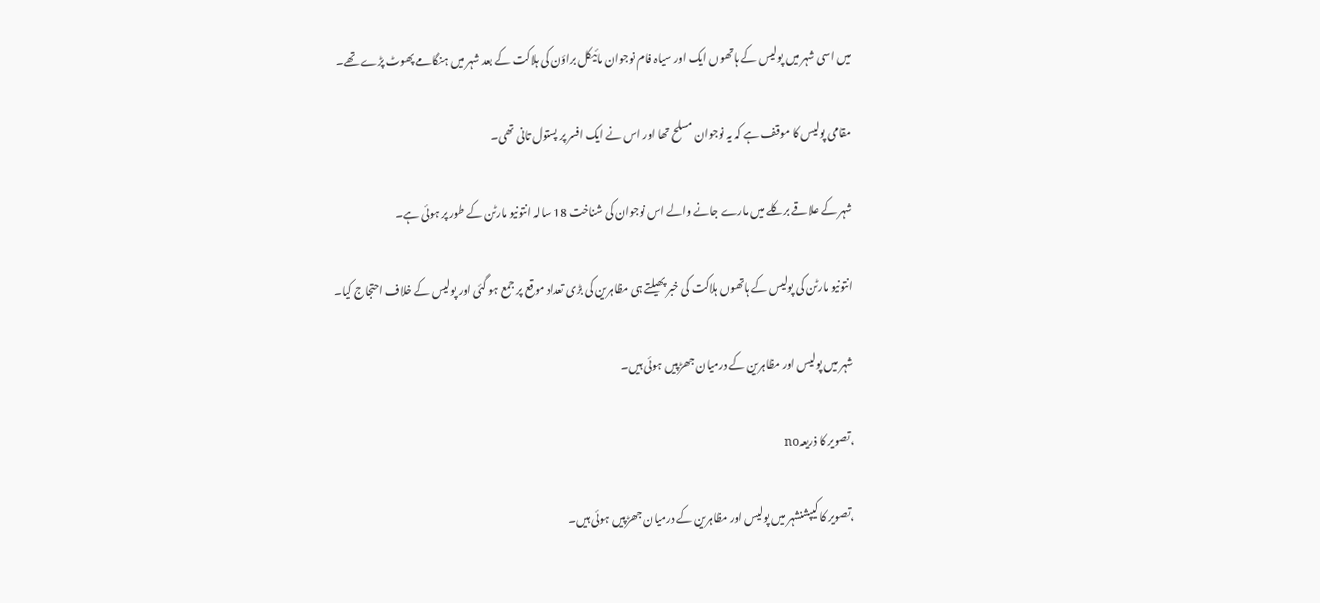میں اسی شہر میں پولیس کے ہاتھوں ایک اور سیاہ فام نوجوان مائیکل براؤن کی ہلاکت کے بعد شہر میں ہنگامے پھوٹ پڑے تھے۔

مقامی پولیس کا موقف ہے کہ یہ نوجوان مسلح تھا اور اس نے ایک افسر پر پستول تانی تھی۔

شہر کے علاقے برکلے میں مارے جانے والے اس نوجوان کی شناخت 18 سالہ انتونیو مارٹن کے طور پر ہوئی ہے۔

انتونیو مارٹن کی پولیس کے ہاتھوں ہلاکت کی خبر پھیلتے ہی مظاہرین کی بڑی تعداد موقع پر جمع ہو گئی اور پولیس کے خلاف احتجاج کیا۔

شہر میں پولیس اور مظاہرین کے درمیان جھڑپیں ہوئی ہیں۔

،تصویر کا ذریعہno

،تصویر کا کیپشنشہر میں پولیس اور مظاہرین کے درمیان جھڑپیں ہوئی ہیں۔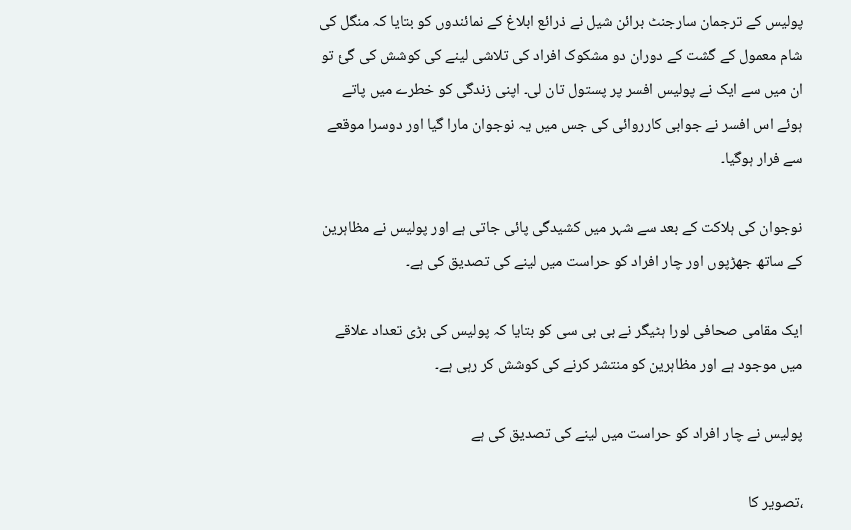پولیس کے ترجمان سارجنٹ برائن شیل نے ذرائع ابلاغ کے نمائندوں کو بتایا کہ منگل کی شام معمول کے گشت کے دوران دو مشکوک افراد کی تلاشی لینے کی کوشش کی گئ تو ان میں سے ایک نے پولیس افسر پر پستول تان لی۔ اپنی زندگی کو خطرے میں پاتے ہوئے اس افسر نے جوابی کارروائی کی جس میں یہ نوجوان مارا گیا اور دوسرا موقعے سے فرار ہوگیا۔

نوجوان کی ہلاکت کے بعد سے شہر میں کشیدگی پائی جاتی ہے اور پولیس نے مظاہرین کے ساتھ جھڑپوں اور چار افراد کو حراست میں لینے کی تصدیق کی ہے۔

ایک مقامی صحافی لورا ہٹیگر نے بی بی سی کو بتایا کہ پولیس کی بڑی تعداد علاقے میں موجود ہے اور مظاہرین کو منتشر کرنے کی کوشش کر رہی ہے۔

پولیس نے چار افراد کو حراست میں لینے کی تصدیق کی ہے

،تصویر کا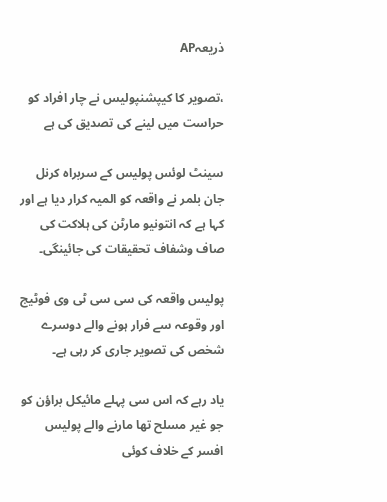ذریعہAP

،تصویر کا کیپشنپولیس نے چار افراد کو حراست میں لینے کی تصدیق کی ہے

سینٹ لوئس پولیس کے سربراہ کرنل جان بلمر نے واقعہ کو المیہ کرار دیا ہے اور کہا ہے کہ انتونیو مارٹن کی ہلاکت کی صاف وشفاف تحقیقات کی جائینگی۔

پولیس واقعہ کی سی سی ٹی وی فوٹیج اور وقوعہ سے فرار ہونے والے دوسرے شخص کی تصویر جاری کر رہی ہے۔

یاد رہے کہ اس سی پہلے مائیکل براؤن کو جو غیر مسلح تھا مارنے والے پولیس افسر کے خلاف کوئی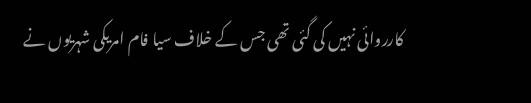کارروائی نہیں کی گئی تھی جس کے خلاف سیا فام امریکی شہریوں نے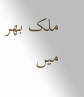ملک بھر میں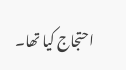احتجاج کیا تھا۔